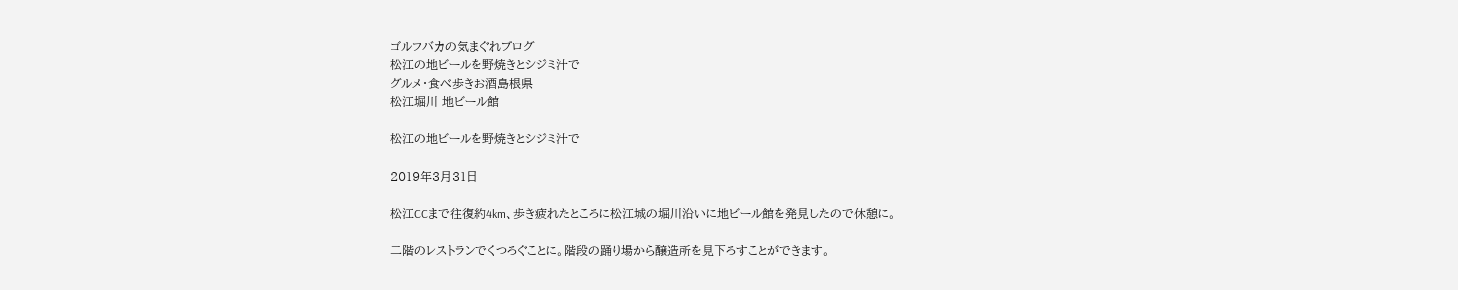ゴルフバカの気まぐれブログ
松江の地ビールを野焼きとシジミ汁で
グルメ・食べ歩きお酒島根県
松江堀川 地ビール館

松江の地ビールを野焼きとシジミ汁で

2019年3月31日

松江CCまで往復約4km、歩き疲れたところに松江城の堀川沿いに地ビール館を発見したので休憩に。

二階のレストランでくつろぐことに。階段の踊り場から醸造所を見下ろすことができます。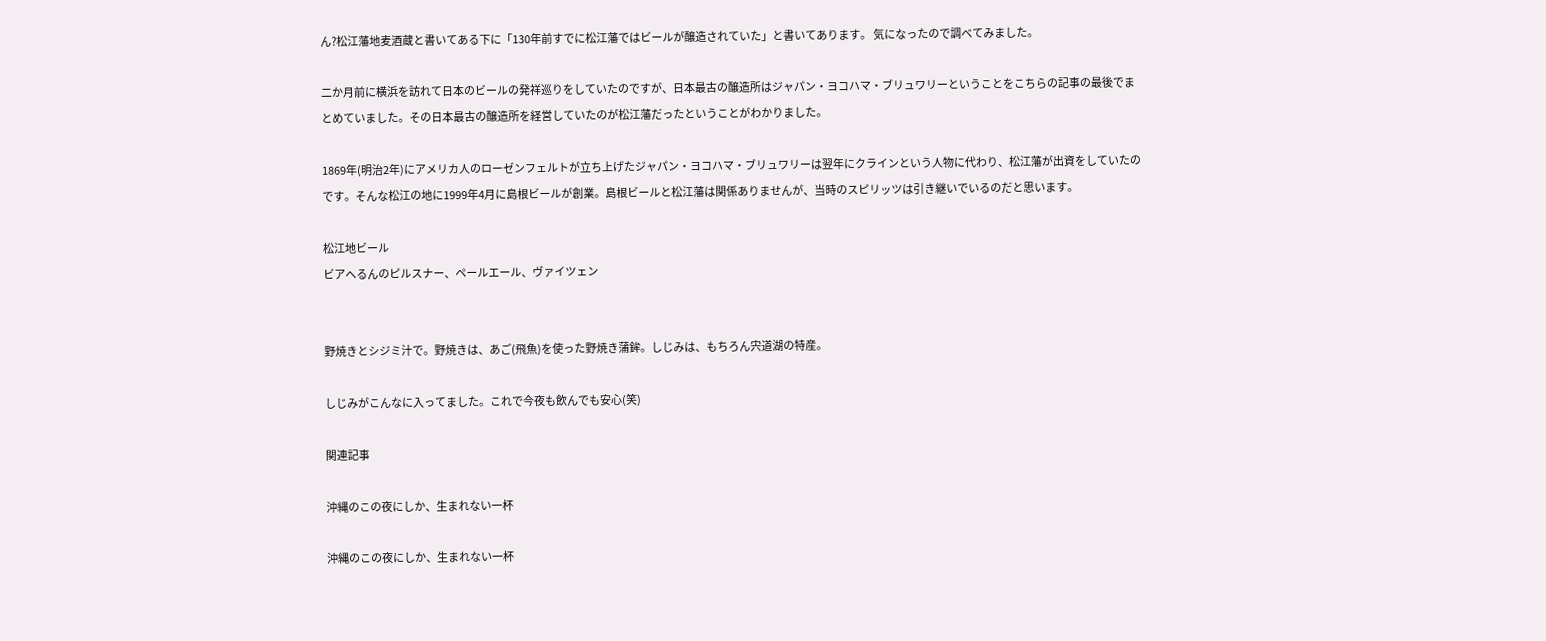ん?松江藩地麦酒蔵と書いてある下に「130年前すでに松江藩ではビールが醸造されていた」と書いてあります。 気になったので調べてみました。

二か月前に横浜を訪れて日本のビールの発祥巡りをしていたのですが、日本最古の醸造所はジャパン・ヨコハマ・ブリュワリーということをこちらの記事の最後でまとめていました。その日本最古の醸造所を経営していたのが松江藩だったということがわかりました。

1869年(明治2年)にアメリカ人のローゼンフェルトが立ち上げたジャパン・ヨコハマ・ブリュワリーは翌年にクラインという人物に代わり、松江藩が出資をしていたのです。そんな松江の地に1999年4月に島根ビールが創業。島根ビールと松江藩は関係ありませんが、当時のスピリッツは引き継いでいるのだと思います。

松江地ビール
ビアへるんのピルスナー、ペールエール、ヴァイツェン


野焼きとシジミ汁で。野焼きは、あご(飛魚)を使った野焼き蒲鉾。しじみは、もちろん宍道湖の特産。

しじみがこんなに入ってました。これで今夜も飲んでも安心(笑)

関連記事

沖縄のこの夜にしか、生まれない一杯

沖縄のこの夜にしか、生まれない一杯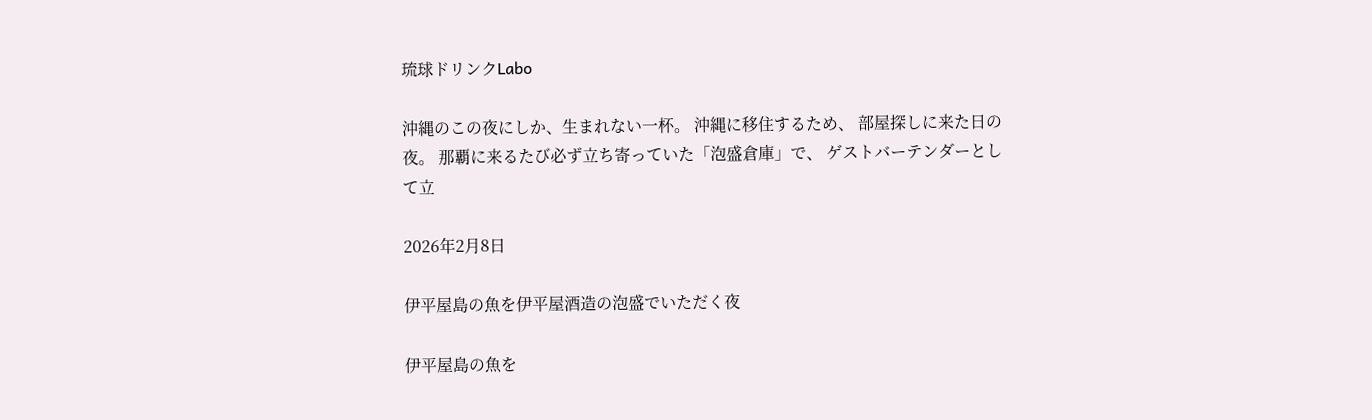琉球ドリンクLabo

沖縄のこの夜にしか、生まれない一杯。 沖縄に移住するため、 部屋探しに来た日の夜。 那覇に来るたび必ず立ち寄っていた「泡盛倉庫」で、 ゲストバーテンダーとして立

2026年2月8日

伊平屋島の魚を伊平屋酒造の泡盛でいただく夜

伊平屋島の魚を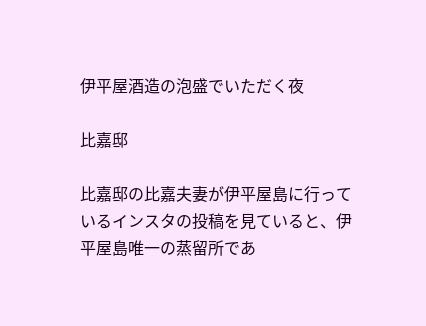伊平屋酒造の泡盛でいただく夜

比嘉邸

比嘉邸の比嘉夫妻が伊平屋島に行っているインスタの投稿を見ていると、伊平屋島唯一の蒸留所であ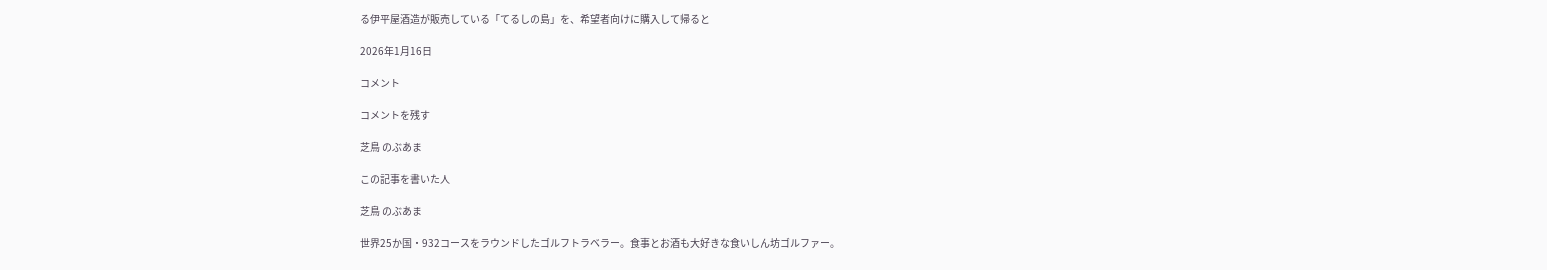る伊平屋酒造が販売している「てるしの島」を、希望者向けに購入して帰ると

2026年1月16日

コメント

コメントを残す

芝鳥 のぶあま

この記事を書いた人

芝鳥 のぶあま

世界25か国・932コースをラウンドしたゴルフトラベラー。食事とお酒も大好きな食いしん坊ゴルファー。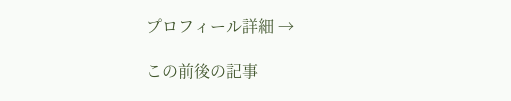プロフィール詳細 →

この前後の記事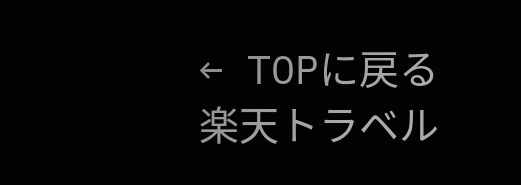← TOPに戻る
楽天トラベル